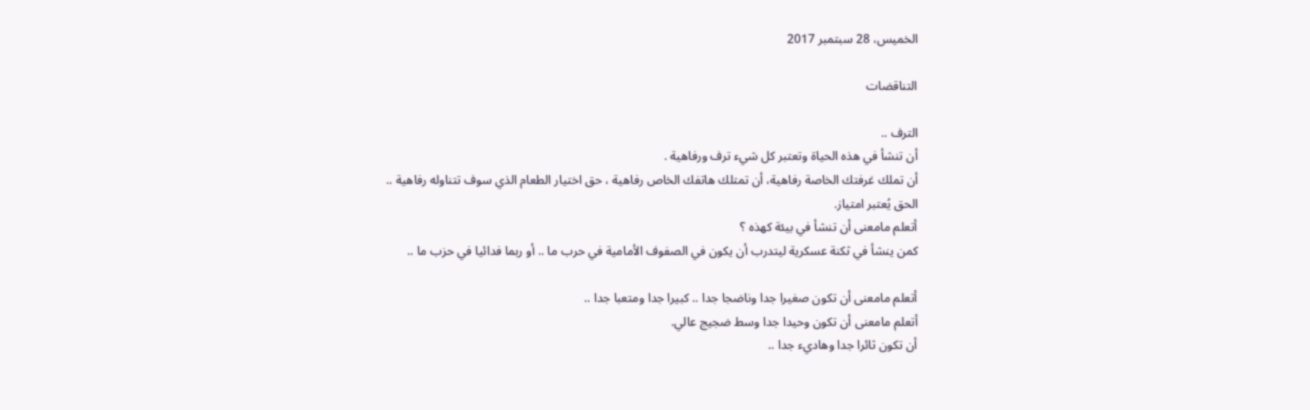الخميس، 28 سبتمبر 2017

التناقضات

الترف ..
أن تنشأ في هذه الحياة وتعتبر كل شيء ترف ورفاهية .
أن تملك غرفتك الخاصة رفاهية، أن تمتلك هاتفك الخاص رفاهية ، حق اختيار الطعام الذي سوف تتناوله رفاهية ..
الحق يُعتبر امتياز.
أتعلم مامعنى أن تنشأ في بيئة كهذه ؟
كمن ينشأ في ثكنة عسكرية ليتدرب أن يكون في الصفوف الأمامية في حرب ما .. أو ربما فدائيا في حزب ما ..

أتعلم مامعنى أن تكون صغيرا جدا وناضجا جدا .. كبيرا جدا ومتعبا جدا ..
أتعلم مامعنى أن تكون وحيدا جدا وسط ضجيج عالي.
أن تكون ثائرا جدا وهاديء جدا ..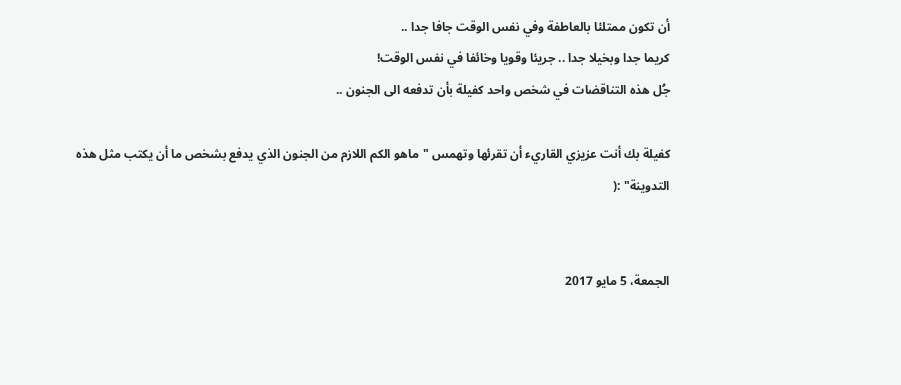أن تكون ممتلئا بالعاطفة وفي نفس الوقت جافا جدا ..
كريما جدا وبخيلا جدا .. جريئا وقويا وخائفا في نفس الوقت!
جُل هذه التناقضات في شخص واحد كفيلة بأن تدفعه الى الجنون ..

كفيلة بك أنت عزيزي القاريء أن تقرئها وتهمس "ماهو الكم اللازم من الجنون الذي يدفع بشخص ما أن يكتب مثل هذه التدوينة" :(


الجمعة، 5 مايو 2017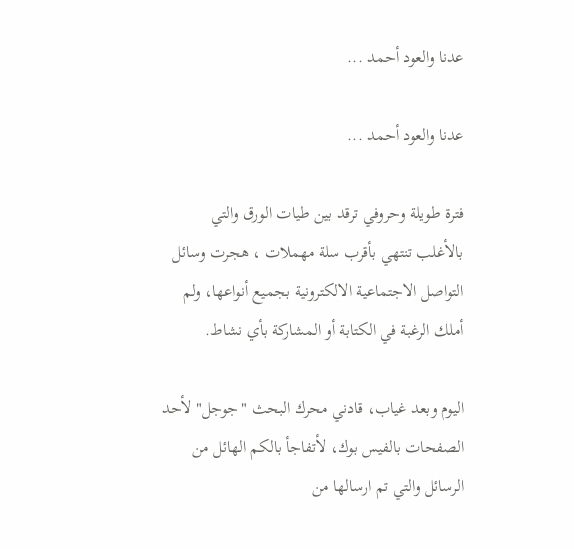عدنا والعود أحمد ...

عدنا والعود أحمد ...

فترة طويلة وحروفي ترقد بين طيات الورق والتي بالأغلب تنتهي بأقرب سلة مهملات ، هجرت وسائل التواصل الاجتماعية الالكترونية بجميع أنواعها، ولم أملك الرغبة في الكتابة أو المشاركة بأي نشاط.

اليوم وبعد غياب، قادني محرك البحث "جوجل" لأحد الصفحات بالفيس بوك، لأتفاجأ بالكم الهائل من الرسائل والتي تم ارسالها من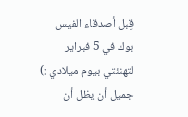قِبل أصدقاء الفيس بوك في 5 فبراير لتهنئتي بيوم ميلادي :) جميل أن يظل أن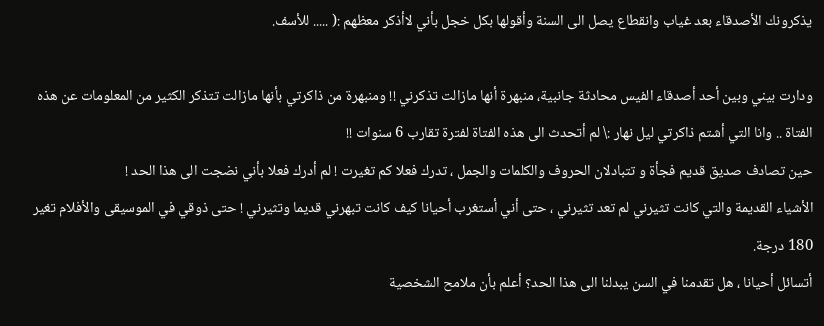يذكرونك الأصدقاء بعد غياب وانقطاع يصل الى السنة وأقولها بكل خجل بأني لاأذكر معظهم :( ..... للأسف.

ودارت بيني وبين أحد أصدقاء الفيس محادثة جانبية، منبهرة أنها مازالت تذكرني !! ومنبهرة من ذاكرتي بأنها مازالت تتذكر الكثير من المعلومات عن هذه الفتاة .. وانا التي أشتم ذاكرتي ليل نهار :\ لم أتحدث الى هذه الفتاة لفترة تقارب 6 سنوات !!
حين تصادف صديق قديم فجأة و تتبادلان الحروف والكلمات والجمل ، تدرك فعلا كم تغيرت ! لم أدرك فعلا بأني نضجت الى هذا الحد !
الأشياء القديمة والتي كانت تثيرني لم تعد تثيرني ، حتى أني أستغرب أحيانا كيف كانت تبهرني قديما وتثيرني ! حتى ذوقي في الموسيقى والأفلام تغير 180 درجة.
أتسائل أحيانا ، هل تقدمنا في السن يبدلنا الى هذا الحد؟ أعلم بأن ملامح الشخصية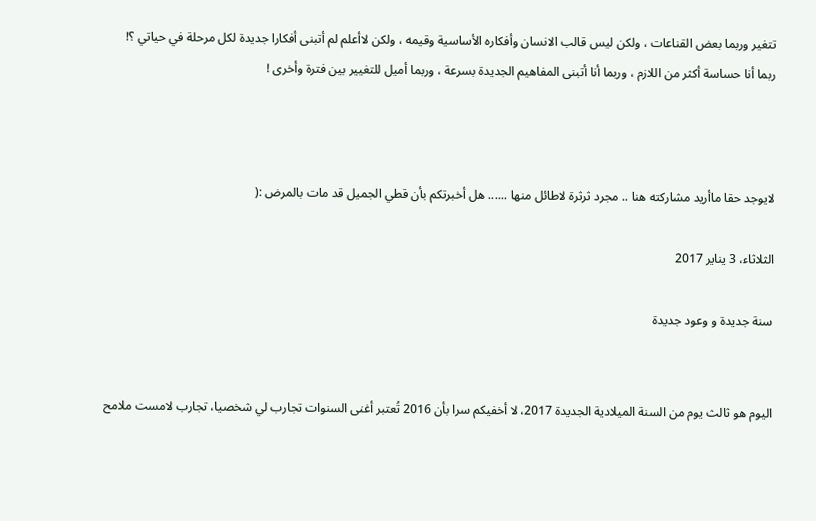تتغير وربما بعض القناعات ، ولكن ليس قالب الانسان وأفكاره الأساسية وقيمه ، ولكن لاأعلم لم أتبنى أفكارا جديدة لكل مرحلة في حياتي ؟!
ربما أنا حساسة أكثر من اللازم ، وربما أنا أتبنى المفاهيم الجديدة بسرعة ، وربما أميل للتغيير بين فترة وأخرى !



لايوجد حقا ماأريد مشاركته هنا .. مجرد ثرثرة لاطائل منها ...... هل أخبرتكم بأن قطي الجميل قد مات بالمرض :(

الثلاثاء، 3 يناير 2017

سنة جديدة و وعود جديدة


اليوم هو ثالث يوم من السنة الميلادية الجديدة 2017، لا أخفيكم سرا بأن 2016 تُعتبر أغنى السنوات تجارب لي شخصيا، تجارب لامست ملامح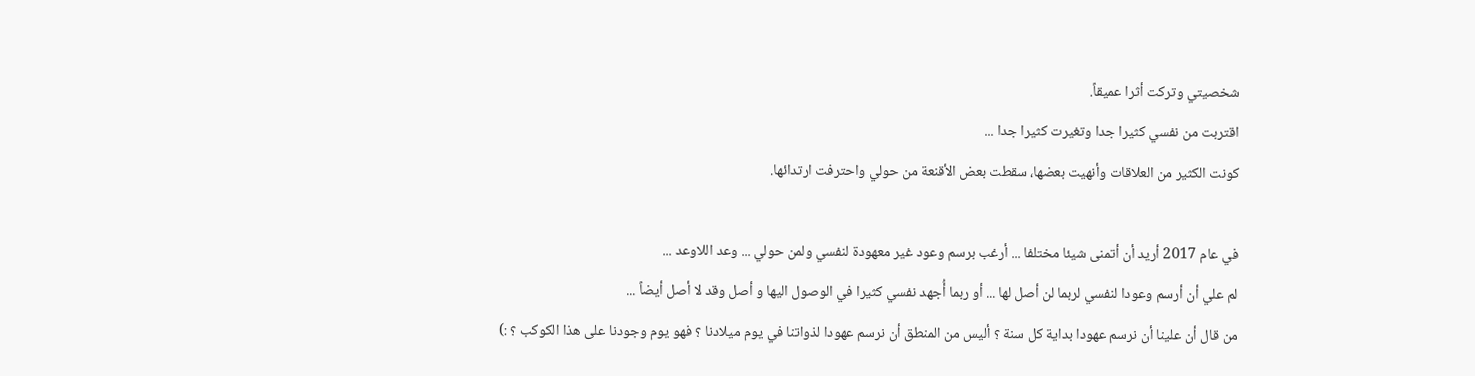شخصيتي وتركت أثرا عميقاً.
اقتربت من نفسي كثيرا جدا وتغيرت كثيرا جدا ...
كونت الكثير من العلاقات وأنهيت بعضها، سقطت بعض الأقنعة من حولي واحترفت ارتدائها.

في عام 2017 أريد أن أتمنى شيئا مختلفا ... أرغب برسم وعود غير معهودة لنفسي ولمن حولي ... وعد اللاوعد ...
لم علي أن أرسم وعودا لنفسي لربما لن أصل لها ... أو ربما أُجهد نفسي كثيرا في الوصول اليها و أصل وقد لا أصل أيضاً ...
من قال أن علينا أن نرسم عهودا بداية كل سنة ؟ أليس من المنطق أن نرسم عهودا لذواتنا في يوم ميلادنا ؟ فهو يوم وجودنا على هذا الكوكب ؟ :)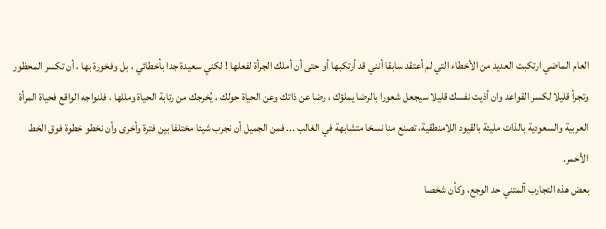العام الماضي ارتكبت العديد من الأخطاء التي لم أعتقد سابقا أنني قد أرتكبها أو حتى أن أملك الجرأة لفعلها ! لكني سعيدة جدا بأخطائي ، بل وفخورة بها ، أن تكسر المحظور وتجرأ قليلا لكسر القواعد وان أذيت نفسك قليلا سيجعل شعورا بالرضا يملؤك ، رضا عن ذاتك وعن الحياة حولك ، يُخرجك من رتابة الحياة ومللها ، فلنواجه الواقع فحياة المرأة العربية والسعودية بالذات مليئة بالقيود اللامنطقية، تصنع منا نسخا متشابهة في الغالب ... فمن الجميل أن نجرب شيئا مختلفا بين فترة وأخرى وأن نخطو خطوة فوق الخط الأحمر.
بعض هذه التجارب آلمتني حد الوجع، وكأن شخصا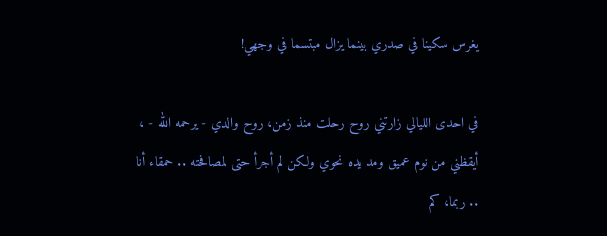يغرس سكينا في صدري بينما يزال مبتسما في وجهي!

في احدى الليالي زارتني روح رحلت منذ زمن، روح والدي - يرحمه الله - ، أيقظني من نوم عميق ومد يده نحوي ولكن لم أجرأ حتى لمصافحته .. حمقاء أنا .. ربما، كم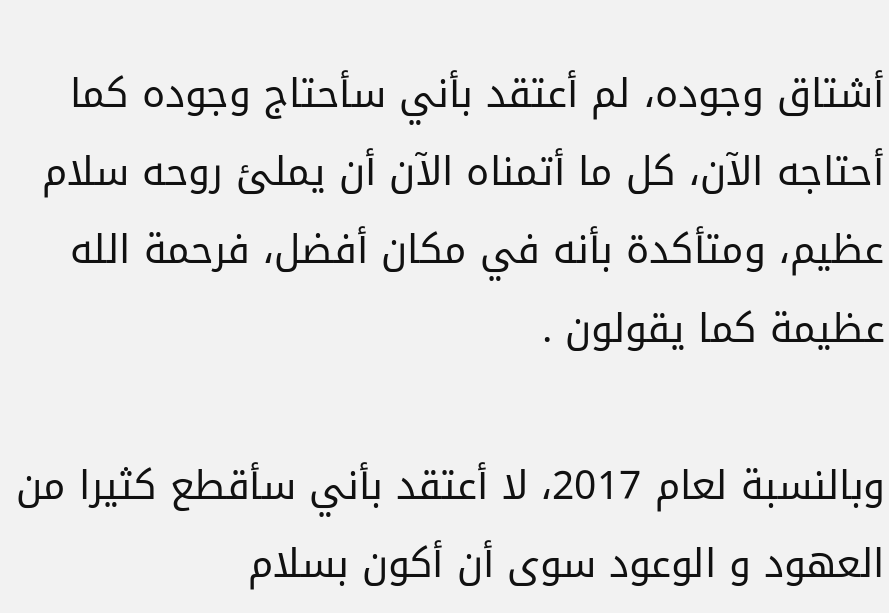أشتاق وجوده، لم أعتقد بأني سأحتاج وجوده كما أحتاجه الآن، كل ما أتمناه الآن أن يملئ روحه سلام عظيم، ومتأكدة بأنه في مكان أفضل، فرحمة الله عظيمة كما يقولون .

وبالنسبة لعام 2017، لا أعتقد بأني سأقطع كثيرا من العهود و الوعود سوى أن أكون بسلام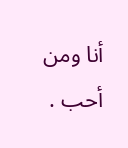أنا ومن أحب .